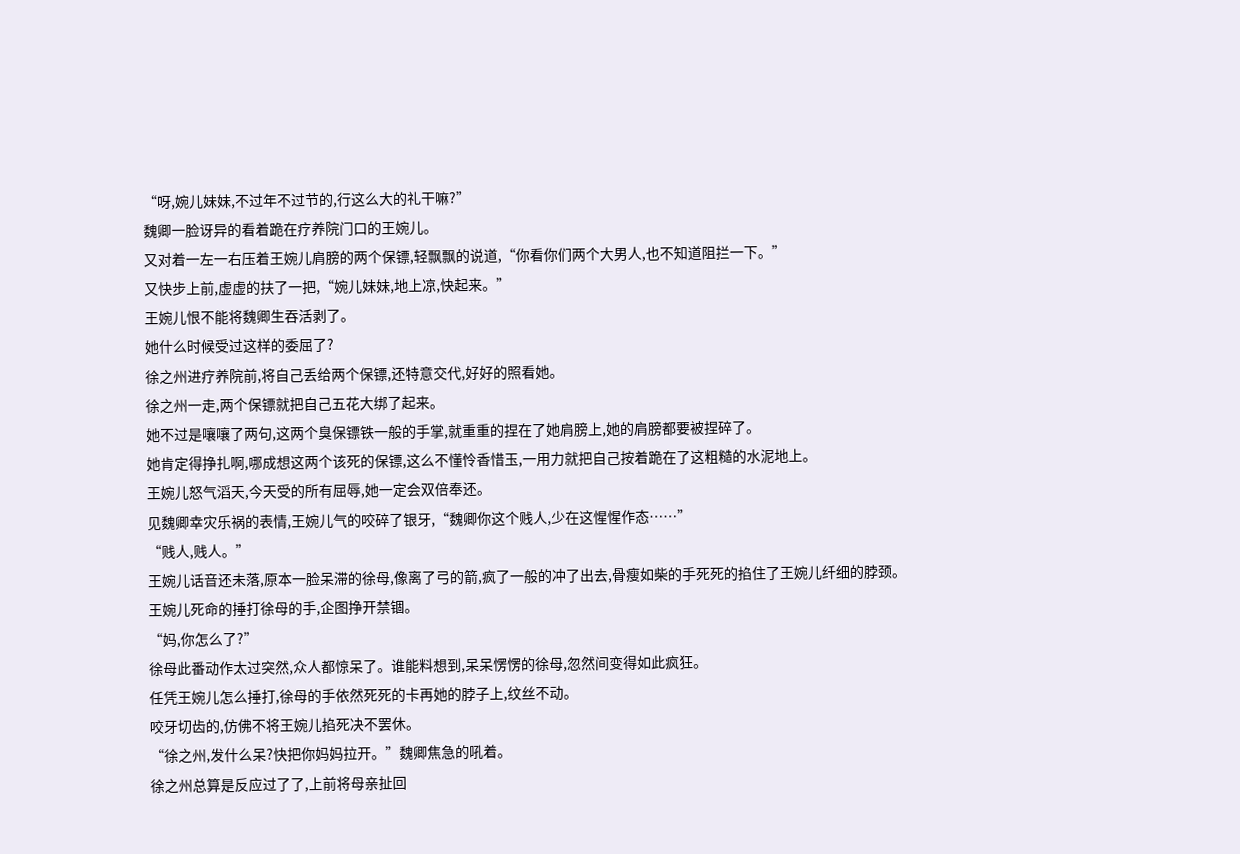“呀,婉儿妹妹,不过年不过节的,行这么大的礼干嘛?”
魏卿一脸讶异的看着跪在疗养院门口的王婉儿。
又对着一左一右压着王婉儿肩膀的两个保镖,轻飘飘的说道,“你看你们两个大男人,也不知道阻拦一下。”
又快步上前,虚虚的扶了一把,“婉儿妹妹,地上凉,快起来。”
王婉儿恨不能将魏卿生吞活剥了。
她什么时候受过这样的委屈了?
徐之州进疗养院前,将自己丢给两个保镖,还特意交代,好好的照看她。
徐之州一走,两个保镖就把自己五花大绑了起来。
她不过是嚷嚷了两句,这两个臭保镖铁一般的手掌,就重重的捏在了她肩膀上,她的肩膀都要被捏碎了。
她肯定得挣扎啊,哪成想这两个该死的保镖,这么不懂怜香惜玉,一用力就把自己按着跪在了这粗糙的水泥地上。
王婉儿怒气滔天,今天受的所有屈辱,她一定会双倍奉还。
见魏卿幸灾乐祸的表情,王婉儿气的咬碎了银牙,“魏卿你这个贱人,少在这惺惺作态……”
“贱人,贱人。”
王婉儿话音还未落,原本一脸呆滞的徐母,像离了弓的箭,疯了一般的冲了出去,骨瘦如柴的手死死的掐住了王婉儿纤细的脖颈。
王婉儿死命的捶打徐母的手,企图挣开禁锢。
“妈,你怎么了?”
徐母此番动作太过突然,众人都惊呆了。谁能料想到,呆呆愣愣的徐母,忽然间变得如此疯狂。
任凭王婉儿怎么捶打,徐母的手依然死死的卡再她的脖子上,纹丝不动。
咬牙切齿的,仿佛不将王婉儿掐死决不罢休。
“徐之州,发什么呆?快把你妈妈拉开。”魏卿焦急的吼着。
徐之州总算是反应过了了,上前将母亲扯回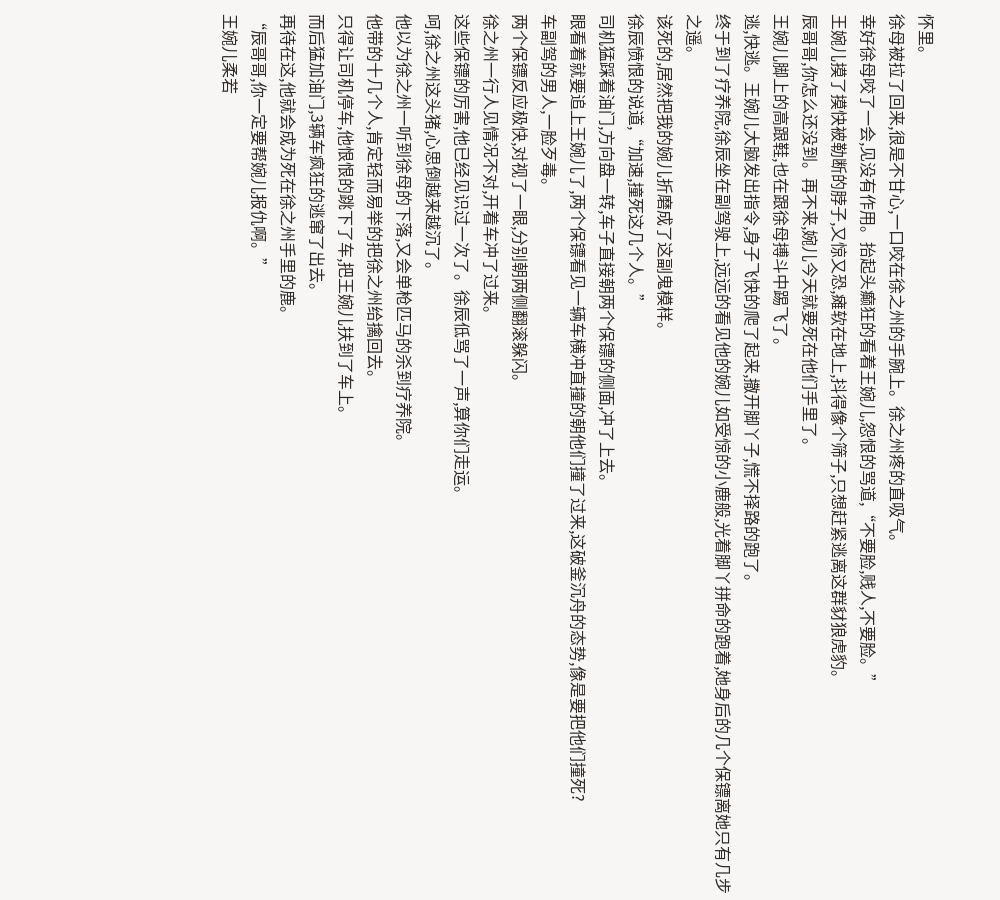怀里。
徐母被拉了回来,很是不甘心,一口咬在徐之州的手腕上。徐之州疼的直吸气。
幸好徐母咬了一会,见没有作用。抬起头癫狂的看着王婉儿,怨恨的骂道,“不要脸,贱人,不要脸。”
王婉儿摸了摸快被勒断的脖子,又惊又恐,瘫软在地上,抖得像个筛子,只想赶紧逃离这群豺狼虎豹。
辰哥哥,你怎么还没到。再不来,婉儿今天就要死在他们手里了。
王婉儿脚上的高跟鞋,也在跟徐母搏斗中踢飞了。
逃,快逃。王婉儿大脑发出指令,身子飞快的爬了起来,撒开脚丫子,慌不择路的跑了。
终于到了疗养院,徐辰坐在副驾驶上,远远的看见他的婉儿如受惊的小鹿般,光着脚丫拼命的跑着,她身后的几个保镖离她只有几步之遥。
该死的,居然把我的婉儿折磨成了这副鬼模样。
徐辰愤恨的说道,“加速,撞死这几个人。”
司机猛踩着油门,方向盘一转,车子直接朝两个保镖的侧面,冲了上去。
眼看着就要追上王婉儿了,两个保镖看见一辆车横冲直撞的朝他们撞了过来,这破釜沉舟的态势,像是要把他们撞死?
车副驾的男人,一脸歹毒。
两个保镖反应极快,对视了一眼,分别朝两侧翻滚躲闪。
徐之州一行人见情况不对,开着车冲了过来。
这些保镖的厉害,他已经见识过一次了。徐辰低骂了一声,算你们走运。
呵,徐之州这头猪,心思倒越来越沉了。
他以为徐之州一听到徐母的下落,又会单枪匹马的杀到疗养院。
他带的十几个人,肯定轻而易举的把徐之州给擒回去。
只得让司机停车,他恨恨的跳下了车,把王婉儿扶到了车上。
而后猛加油门,3辆车疯狂的逃窜了出去。
再待在这,他就会成为死在徐之州手里的鹿。
“辰哥哥,你一定要帮婉儿报仇啊。”
王婉儿柔若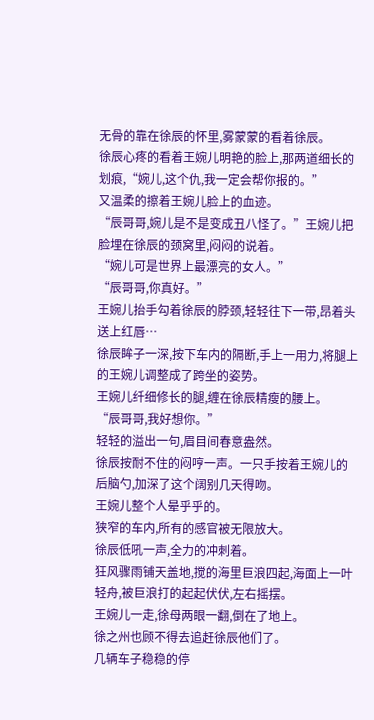无骨的靠在徐辰的怀里,雾蒙蒙的看着徐辰。
徐辰心疼的看着王婉儿明艳的脸上,那两道细长的划痕,“婉儿,这个仇,我一定会帮你报的。”
又温柔的擦着王婉儿脸上的血迹。
“辰哥哥,婉儿是不是变成丑八怪了。”王婉儿把脸埋在徐辰的颈窝里,闷闷的说着。
“婉儿可是世界上最漂亮的女人。”
“辰哥哥,你真好。”
王婉儿抬手勾着徐辰的脖颈,轻轻往下一带,昂着头送上红唇…
徐辰眸子一深,按下车内的隔断,手上一用力,将腿上的王婉儿调整成了跨坐的姿势。
王婉儿纤细修长的腿,缠在徐辰精瘦的腰上。
“辰哥哥,我好想你。”
轻轻的溢出一句,眉目间春意盎然。
徐辰按耐不住的闷哼一声。一只手按着王婉儿的后脑勺,加深了这个阔别几天得吻。
王婉儿整个人晕乎乎的。
狭窄的车内,所有的感官被无限放大。
徐辰低吼一声,全力的冲刺着。
狂风骤雨铺天盖地,搅的海里巨浪四起,海面上一叶轻舟,被巨浪打的起起伏伏,左右摇摆。
王婉儿一走,徐母两眼一翻,倒在了地上。
徐之州也顾不得去追赶徐辰他们了。
几辆车子稳稳的停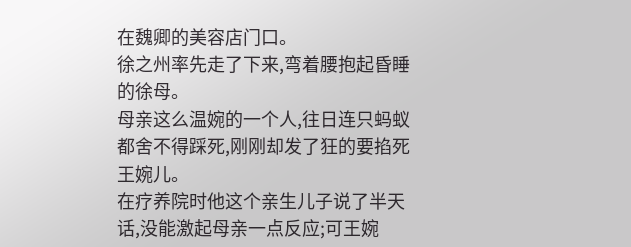在魏卿的美容店门口。
徐之州率先走了下来,弯着腰抱起昏睡的徐母。
母亲这么温婉的一个人,往日连只蚂蚁都舍不得踩死,刚刚却发了狂的要掐死王婉儿。
在疗养院时他这个亲生儿子说了半天话,没能激起母亲一点反应;可王婉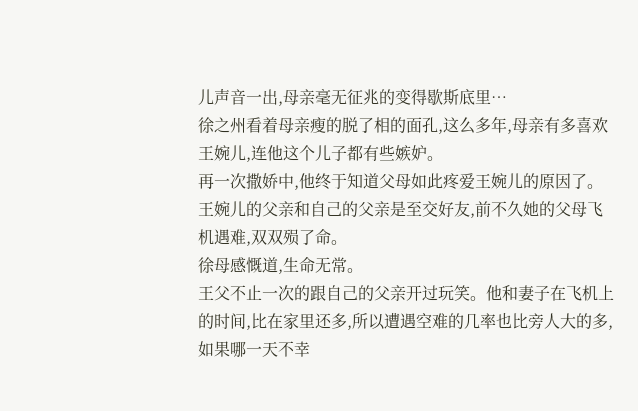儿声音一出,母亲毫无征兆的变得歇斯底里…
徐之州看着母亲瘦的脱了相的面孔,这么多年,母亲有多喜欢王婉儿,连他这个儿子都有些嫉妒。
再一次撒娇中,他终于知道父母如此疼爱王婉儿的原因了。
王婉儿的父亲和自己的父亲是至交好友,前不久她的父母飞机遇难,双双殒了命。
徐母感慨道,生命无常。
王父不止一次的跟自己的父亲开过玩笑。他和妻子在飞机上的时间,比在家里还多,所以遭遇空难的几率也比旁人大的多,如果哪一天不幸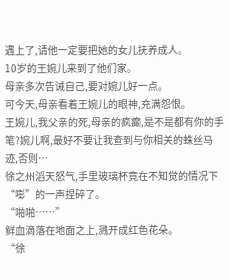遇上了,请他一定要把她的女儿抚养成人。
10岁的王婉儿来到了他们家。
母亲多次告诫自己,要对婉儿好一点。
可今天,母亲看着王婉儿的眼神,充满怨恨。
王婉儿,我父亲的死,母亲的疯癫,是不是都有你的手笔?婉儿啊,最好不要让我查到与你相关的蛛丝马迹,否则…
徐之州滔天怒气,手里玻璃杯竟在不知觉的情况下“嘭”的一声捏碎了。
“啪啪……”
鲜血滴落在地面之上,溅开成红色花朵。
“徐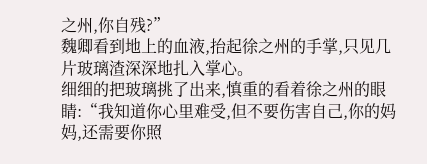之州,你自残?”
魏卿看到地上的血液,抬起徐之州的手掌,只见几片玻璃渣深深地扎入掌心。
细细的把玻璃挑了出来,慎重的看着徐之州的眼睛:“我知道你心里难受,但不要伤害自己,你的妈妈,还需要你照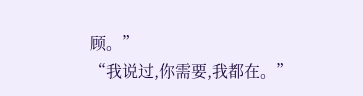顾。”
“我说过,你需要,我都在。”